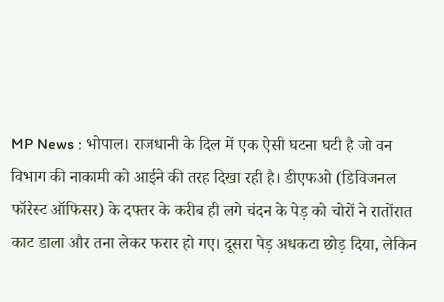MP News : भोपाल। राजधानी के दिल में एक ऐसी घटना घटी है जो वन विभाग की नाकामी को आईने की तरह दिखा रही है। डीएफओ (डिविजनल फॉरेस्ट ऑफिसर) के दफ्तर के करीब ही लगे चंदन के पेड़ को चोरों ने रातोंरात काट डाला और तना लेकर फरार हो गए। दूसरा पेड़ अधकटा छोड़ दिया, लेकिन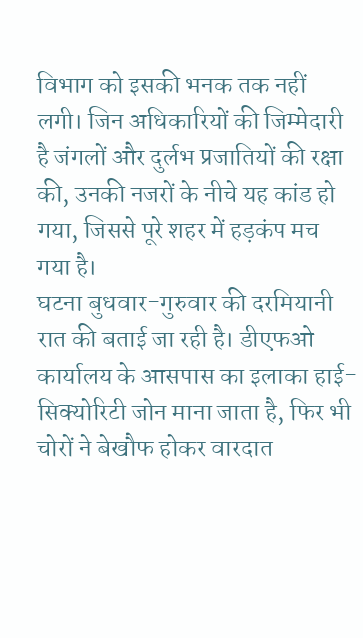विभाग को इसकी भनक तक नहीं लगी। जिन अधिकारियों की जिम्मेदारी है जंगलों और दुर्लभ प्रजातियों की रक्षा की, उनकी नजरों के नीचे यह कांड हो गया, जिससे पूरे शहर में हड़कंप मच गया है।
घटना बुधवार-गुरुवार की दरमियानी रात की बताई जा रही है। डीएफओ कार्यालय के आसपास का इलाका हाई-सिक्योरिटी जोन माना जाता है, फिर भी चोरों ने बेखौफ होकर वारदात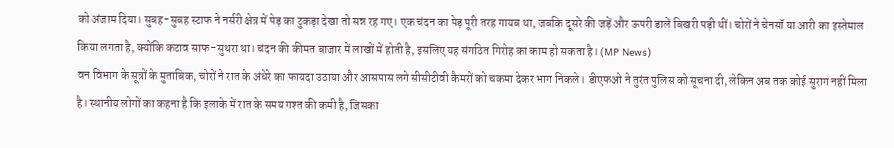को अंजाम दिया। सुबह-सुबह स्टाफ ने नर्सरी क्षेत्र में पेड़ का टुकड़ा देखा तो सन्न रह गए। एक चंदन का पेड़ पूरी तरह गायब था, जबकि दूसरे की जड़ें और ऊपरी डालें बिखरी पड़ी थीं। चोरों ने चेनसॉ या आरी का इस्तेमाल किया लगता है, क्योंकि कटाव साफ-सुथरा था। चंदन की कीमत बाजार में लाखों में होती है, इसलिए यह संगठित गिरोह का काम हो सकता है। (MP News)
वन विभाग के सूत्रों के मुताबिक, चोरों ने रात के अंधेरे का फायदा उठाया और आसपास लगे सीसीटीवी कैमरों को चकमा देकर भाग निकले। डीएफओ ने तुरंत पुलिस को सूचना दी, लेकिन अब तक कोई सुराग नहीं मिला है। स्थानीय लोगों का कहना है कि इलाके में रात के समय गश्त की कमी है, जिसका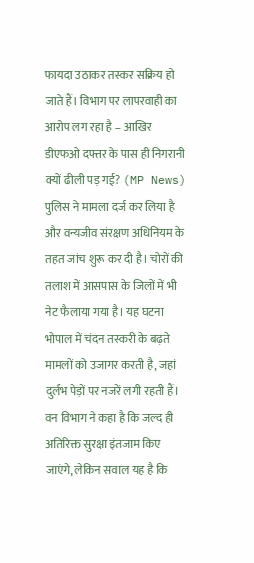फायदा उठाकर तस्कर सक्रिय हो जाते हैं। विभाग पर लापरवाही का आरोप लग रहा है – आखिर डीएफओ दफ्तर के पास ही निगरानी क्यों ढीली पड़ गई? (MP News)
पुलिस ने मामला दर्ज कर लिया है और वन्यजीव संरक्षण अधिनियम के तहत जांच शुरू कर दी है। चोरों की तलाश में आसपास के जिलों में भी नेट फैलाया गया है। यह घटना भोपाल में चंदन तस्करी के बढ़ते मामलों को उजागर करती है, जहां दुर्लभ पेड़ों पर नजरें लगी रहती हैं। वन विभाग ने कहा है कि जल्द ही अतिरिक्त सुरक्षा इंतजाम किए जाएंगे, लेकिन सवाल यह है कि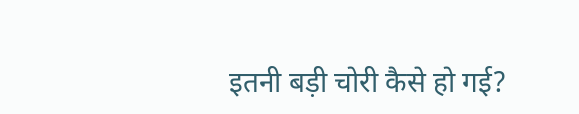इतनी बड़ी चोरी कैसे हो गई?